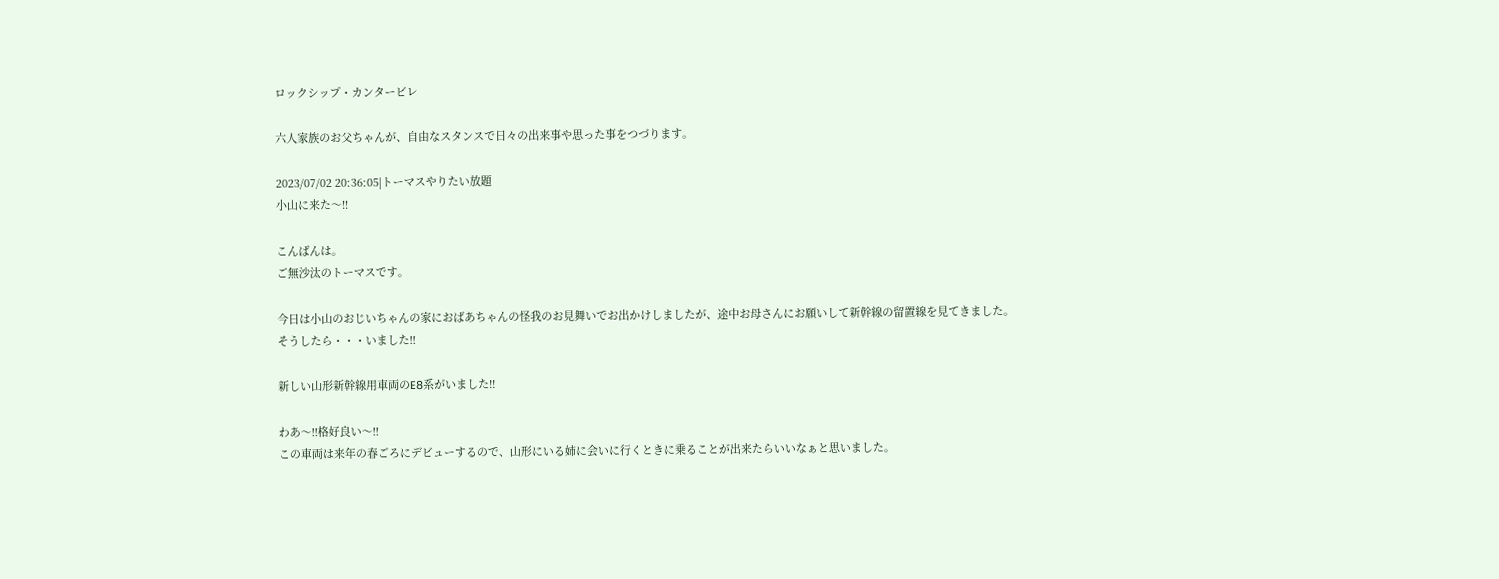ロックシップ・カンタービレ

六人家族のお父ちゃんが、自由なスタンスで日々の出来事や思った事をつづります。

2023/07/02 20:36:05|トーマスやりたい放題
小山に来た〜!!

こんばんは。
ご無沙汰のトーマスです。

今日は小山のおじいちゃんの家におばあちゃんの怪我のお見舞いでお出かけしましたが、途中お母さんにお願いして新幹線の留置線を見てきました。
そうしたら・・・いました!!

新しい山形新幹線用車両のE8系がいました!!

わあ〜!!格好良い〜!!
この車両は来年の春ごろにデビューするので、山形にいる姉に会いに行くときに乗ることが出来たらいいなぁと思いました。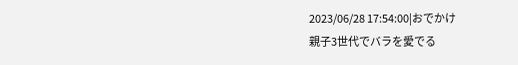2023/06/28 17:54:00|おでかけ
親子3世代でバラを愛でる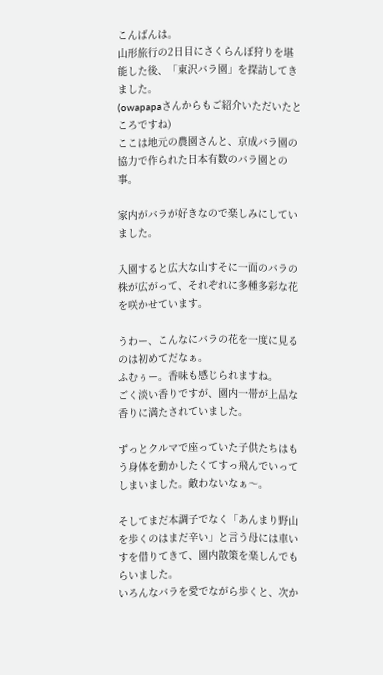こんばんは。
山形旅行の2日目にさくらんぼ狩りを堪能した後、「東沢バラ園」を探訪してきました。
(owapapaさんからもご紹介いただいたところですね)
ここは地元の農園さんと、京成バラ園の協力で作られた日本有数のバラ園との事。

家内がバラが好きなので楽しみにしていました。

入園すると広大な山すそに一面のバラの株が広がって、それぞれに多種多彩な花を咲かせています。

うわー、こんなにバラの花を一度に見るのは初めてだなぁ。
ふむぅー。香味も感じられますね。
ごく淡い香りですが、園内一帯が上品な香りに満たされていました。

ずっとクルマで座っていた子供たちはもう身体を動かしたくてすっ飛んでいってしまいました。敵わないなぁ〜。

そしてまだ本調子でなく「あんまり野山を歩くのはまだ辛い」と言う母には車いすを借りてきて、園内散策を楽しんでもらいました。
いろんなバラを愛でながら歩くと、次か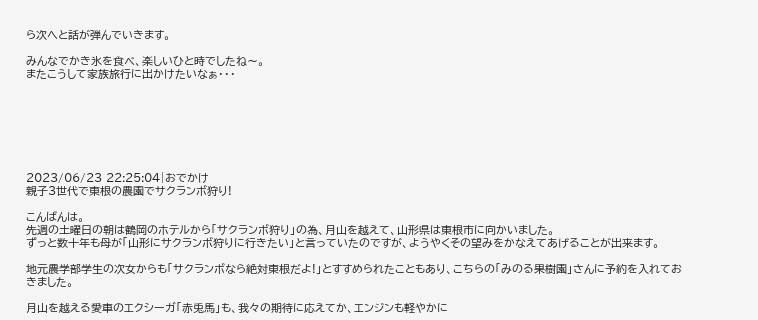ら次へと話が弾んでいきます。

みんなでかき氷を食べ、楽しいひと時でしたね〜。
またこうして家族旅行に出かけたいなぁ・・・







2023/06/23 22:25:04|おでかけ
親子3世代で東根の農園でサクランボ狩り!

こんばんは。
先週の土曜日の朝は鶴岡のホテルから「サクランボ狩り」の為、月山を越えて、山形県は東根市に向かいました。
ずっと数十年も母が「山形にサクランボ狩りに行きたい」と言っていたのですが、ようやくその望みをかなえてあげることが出来ます。

地元農学部学生の次女からも「サクランボなら絶対東根だよ!」とすすめられたこともあり、こちらの「みのる果樹園」さんに予約を入れておきました。

月山を越える愛車のエクシーガ「赤兎馬」も、我々の期待に応えてか、エンジンも軽やかに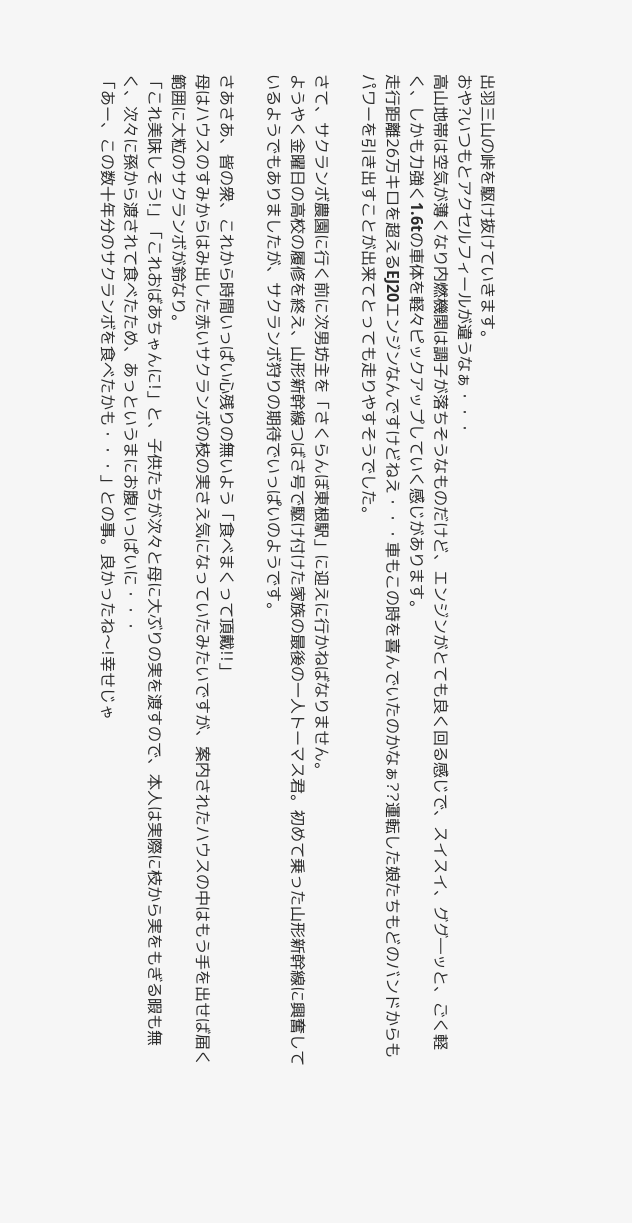出羽三山の峠を駆け抜けていきます。
おや?いつもとアクセルフィールが違うなぁ・・・
高山地帯は空気が薄くなり内燃機関は調子が落ちそうなものだけど、エンジンがとても良く回る感じで、スイスイ、ググ―ッと、ごく軽く、しかも力強く1.6tの車体を軽々ピックアップしていく感じがあります。
走行距離26万キロを超えるEJ20エンジンなんですけどねえ・・・車もこの時を喜んでいたのかなぁ??運転した娘たちもどのバンドからもパワーを引き出すことが出来てとっても走りやすそうでした。

さて、サクランボ農園に行く前に次男坊主を「さくらんぼ東根駅」に迎えに行かねばなりません。
ようやく金曜日の高校の履修を終え、山形新幹線つばさ号で駆け付けた家族の最後の一人トーマス君。初めて乗った山形新幹線に興奮しているようでもありましたが、サクランボ狩りの期待でいっぱいのようです。

さあさあ、皆の衆、これから時間いっぱい心残りの無いよう「食べまくって頂戴!!」
母はハウスのすみからはみ出した赤いサクランボの枝の実さえ気になっていたみたいですが、案内されたハウスの中はもう手を出せば届く範囲に大粒のサクランボが鈴なり。
「これ美味しそう!」「これおばあちゃんに!」と、子供たちが次々と母に大ぶりの実を渡すので、本人は実際に枝から実をもぎる暇も無く、次々に孫から渡されて食べたため、あっというまにお腹いっぱいに・・・
「あー、この数十年分のサクランボを食べたかも・・・」との事。良かったね〜!幸せじゃ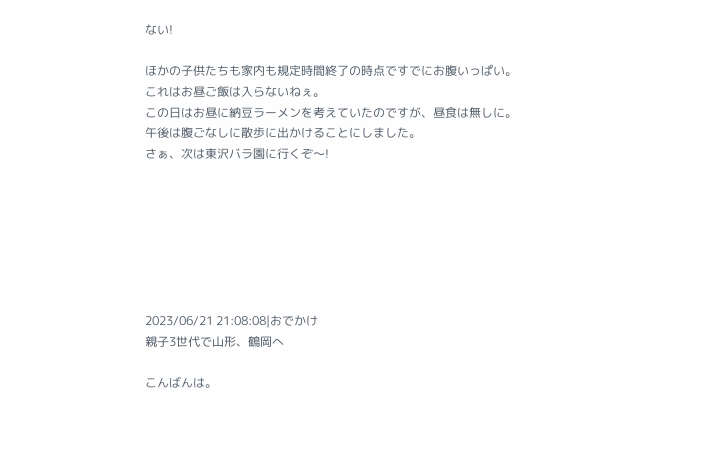ない!

ほかの子供たちも家内も規定時間終了の時点ですでにお腹いっぱい。
これはお昼ご飯は入らないねぇ。
この日はお昼に納豆ラーメンを考えていたのですが、昼食は無しに。
午後は腹ごなしに散歩に出かけることにしました。
さぁ、次は東沢バラ園に行くぞ〜!







2023/06/21 21:08:08|おでかけ
親子3世代で山形、鶴岡へ

こんばんは。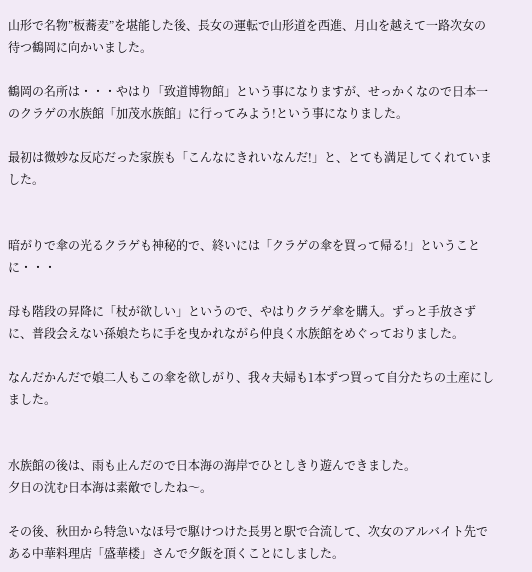山形で名物”板蕎麦”を堪能した後、長女の運転で山形道を西進、月山を越えて一路次女の待つ鶴岡に向かいました。

鶴岡の名所は・・・やはり「致道博物館」という事になりますが、せっかくなので日本一のクラゲの水族館「加茂水族館」に行ってみよう!という事になりました。

最初は微妙な反応だった家族も「こんなにきれいなんだ!」と、とても満足してくれていました。


暗がりで傘の光るクラゲも神秘的で、終いには「クラゲの傘を買って帰る!」ということに・・・

母も階段の昇降に「杖が欲しい」というので、やはりクラゲ傘を購入。ずっと手放さずに、普段会えない孫娘たちに手を曳かれながら仲良く水族館をめぐっておりました。

なんだかんだで娘二人もこの傘を欲しがり、我々夫婦も1本ずつ買って自分たちの土産にしました。


水族館の後は、雨も止んだので日本海の海岸でひとしきり遊んできました。
夕日の沈む日本海は素敵でしたね〜。

その後、秋田から特急いなほ号で駆けつけた長男と駅で合流して、次女のアルバイト先である中華料理店「盛華楼」さんで夕飯を頂くことにしました。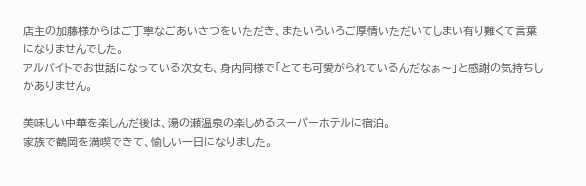店主の加藤様からはご丁寧なごあいさつをいただき、またいろいろご厚情いただいてしまい有り難くて言葉になりませんでした。
アルバイトでお世話になっている次女も、身内同様で「とても可愛がられているんだなぁ〜」と感謝の気持ちしかありません。

美味しい中華を楽しんだ後は、湯の瀬温泉の楽しめるスーパーホテルに宿泊。
家族で鶴岡を満喫できて、愉しい一日になりました。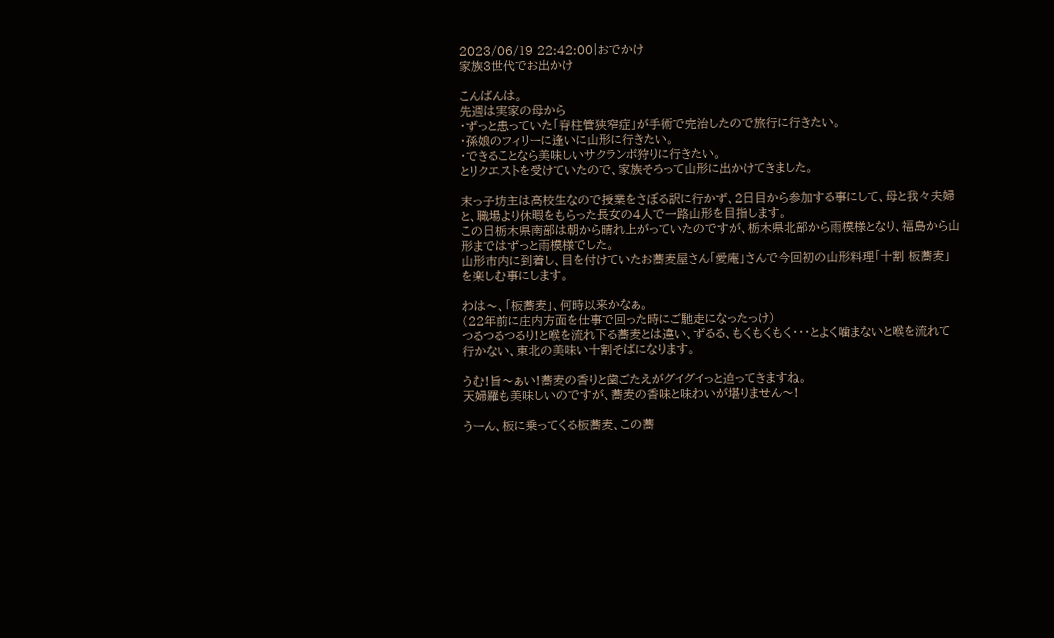2023/06/19 22:42:00|おでかけ
家族3世代でお出かけ

こんばんは。
先週は実家の母から
・ずっと患っていた「脊柱管狭窄症」が手術で完治したので旅行に行きたい。
・孫娘のフィリーに逢いに山形に行きたい。
・できることなら美味しいサクランボ狩りに行きたい。
とリクエストを受けていたので、家族そろって山形に出かけてきました。

末っ子坊主は高校生なので授業をさぼる訳に行かず、2日目から参加する事にして、母と我々夫婦と、職場より休暇をもらった長女の4人で一路山形を目指します。
この日栃木県南部は朝から晴れ上がっていたのですが、栃木県北部から雨模様となり、福島から山形まではずっと雨模様でした。
山形市内に到着し、目を付けていたお蕎麦屋さん「愛庵」さんで今回初の山形料理「十割 板蕎麦」を楽しむ事にします。

わは〜、「板蕎麦」、何時以来かなぁ。
(22年前に庄内方面を仕事で回った時にご馳走になったっけ)
つるつるつるり!と喉を流れ下る蕎麦とは違い、ずるる、もくもくもく・・・とよく噛まないと喉を流れて行かない、東北の美味い十割そばになります。

うむ!旨〜ぁい!蕎麦の香りと歯ごたえがグイグイっと迫ってきますね。
天婦羅も美味しいのですが、蕎麦の香味と味わいが堪りません〜!

うーん、板に乗ってくる板蕎麦、この蕎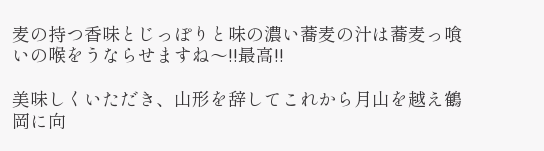麦の持つ香味とじっぽりと味の濃い蕎麦の汁は蕎麦っ喰いの喉をうならせますね〜!!最高!!

美味しくいただき、山形を辞してこれから月山を越え鶴岡に向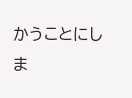かうことにしま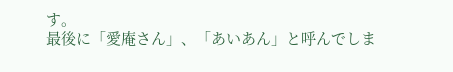す。
最後に「愛庵さん」、「あいあん」と呼んでしま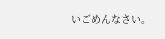いごめんなさい。